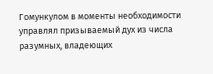Гомункулом в моменты необходимости управлял призываемый дух из числа разумных, владеющих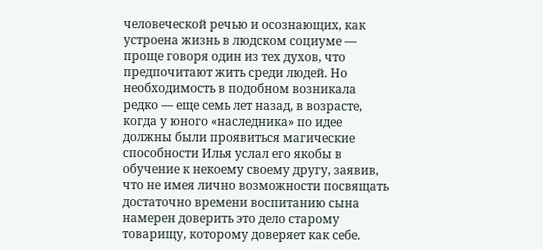человеческой речью и осознающих, как устроена жизнь в людском социуме — проще говоря один из тех духов, что предпочитают жить среди людей. Но необходимость в подобном возникала редко — еще семь лет назад, в возрасте, когда у юного «наследника» по идее должны были проявиться магические способности Илья услал его якобы в обучение к некоему своему другу, заявив, что не имея лично возможности посвящать достаточно времени воспитанию сына намерен доверить это дело старому товарищу, которому доверяет как себе.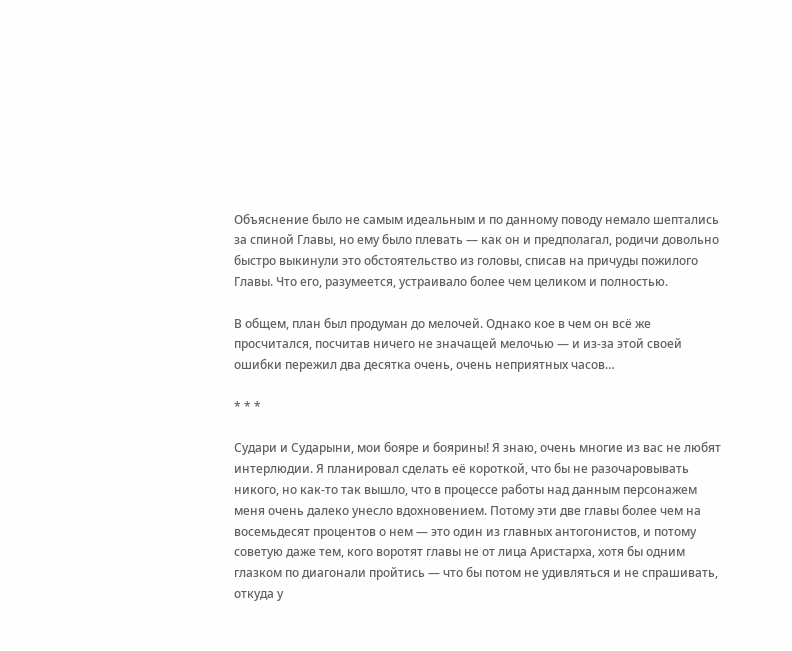Объяснение было не самым идеальным и по данному поводу немало шептались за спиной Главы, но ему было плевать — как он и предполагал, родичи довольно быстро выкинули это обстоятельство из головы, списав на причуды пожилого Главы. Что его, разумеется, устраивало более чем целиком и полностью.

В общем, план был продуман до мелочей. Однако кое в чем он всё же просчитался, посчитав ничего не значащей мелочью — и из-за этой своей ошибки пережил два десятка очень, очень неприятных часов…

* * *

Судари и Сударыни, мои бояре и боярины! Я знаю, очень многие из вас не любят интерлюдии. Я планировал сделать её короткой, что бы не разочаровывать никого, но как-то так вышло, что в процессе работы над данным персонажем меня очень далеко унесло вдохновением. Потому эти две главы более чем на восемьдесят процентов о нем — это один из главных антогонистов, и потому советую даже тем, кого воротят главы не от лица Аристарха, хотя бы одним глазком по диагонали пройтись — что бы потом не удивляться и не спрашивать, откуда у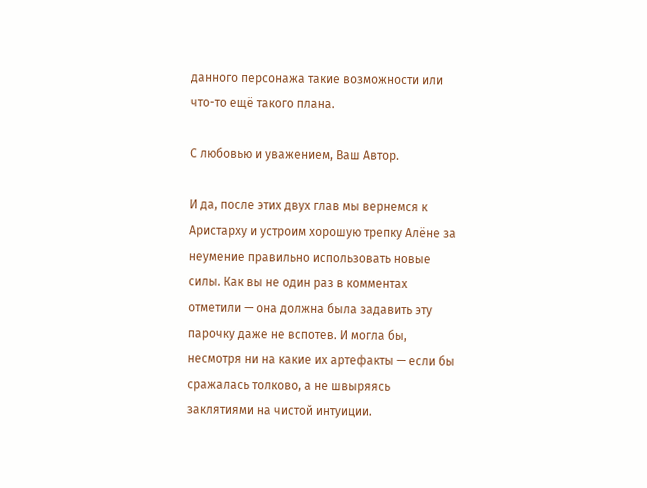данного персонажа такие возможности или что-то ещё такого плана.

С любовью и уважением, Ваш Автор.

И да, после этих двух глав мы вернемся к Аристарху и устроим хорошую трепку Алёне за неумение правильно использовать новые силы. Как вы не один раз в комментах отметили — она должна была задавить эту парочку даже не вспотев. И могла бы, несмотря ни на какие их артефакты — если бы сражалась толково, а не швыряясь заклятиями на чистой интуиции.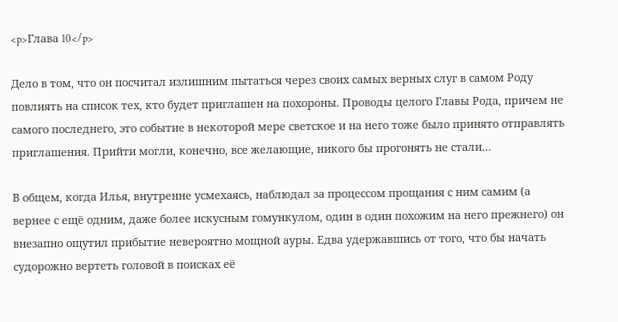<p>Глава 10</p>

Дело в том, что он посчитал излишним пытаться через своих самых верных слуг в самом Роду повлиять на список тех, кто будет приглашен на похороны. Проводы целого Главы Рода, причем не самого последнего, это событие в некоторой мере светское и на него тоже было принято отправлять приглашения. Прийти могли, конечно, все желающие, никого бы прогонять не стали…

В общем, когда Илья, внутренне усмехаясь, наблюдал за процессом прощания с ним самим (а вернее с ещё одним, даже более искусным гомункулом, один в один похожим на него прежнего) он внезапно ощутил прибытие невероятно мощной ауры. Едва удержавшись от того, что бы начать судорожно вертеть головой в поисках её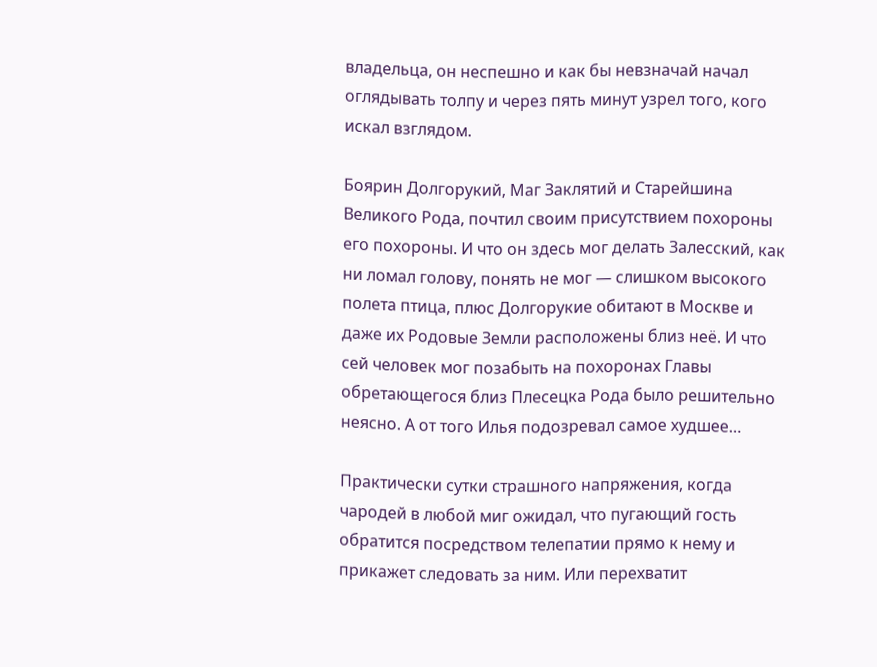владельца, он неспешно и как бы невзначай начал оглядывать толпу и через пять минут узрел того, кого искал взглядом.

Боярин Долгорукий, Маг Заклятий и Старейшина Великого Рода, почтил своим присутствием похороны его похороны. И что он здесь мог делать Залесский, как ни ломал голову, понять не мог — слишком высокого полета птица, плюс Долгорукие обитают в Москве и даже их Родовые Земли расположены близ неё. И что сей человек мог позабыть на похоронах Главы обретающегося близ Плесецка Рода было решительно неясно. А от того Илья подозревал самое худшее…

Практически сутки страшного напряжения, когда чародей в любой миг ожидал, что пугающий гость обратится посредством телепатии прямо к нему и прикажет следовать за ним. Или перехватит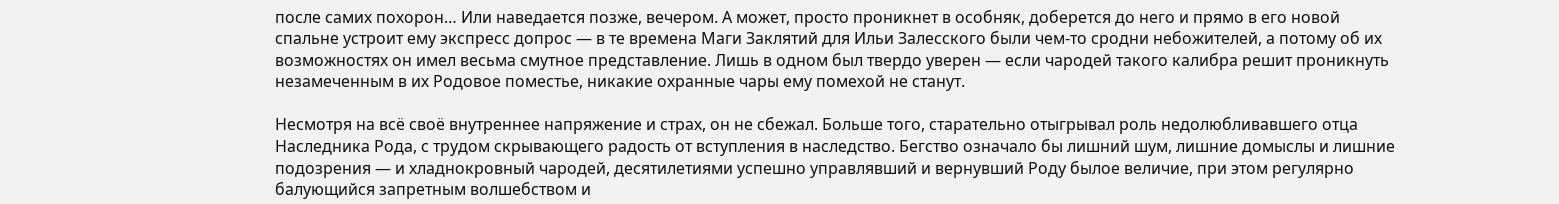после самих похорон… Или наведается позже, вечером. А может, просто проникнет в особняк, доберется до него и прямо в его новой спальне устроит ему экспресс допрос — в те времена Маги Заклятий для Ильи Залесского были чем-то сродни небожителей, а потому об их возможностях он имел весьма смутное представление. Лишь в одном был твердо уверен — если чародей такого калибра решит проникнуть незамеченным в их Родовое поместье, никакие охранные чары ему помехой не станут.

Несмотря на всё своё внутреннее напряжение и страх, он не сбежал. Больше того, старательно отыгрывал роль недолюбливавшего отца Наследника Рода, с трудом скрывающего радость от вступления в наследство. Бегство означало бы лишний шум, лишние домыслы и лишние подозрения — и хладнокровный чародей, десятилетиями успешно управлявший и вернувший Роду былое величие, при этом регулярно балующийся запретным волшебством и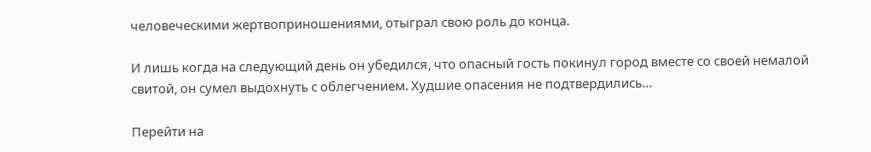человеческими жертвоприношениями, отыграл свою роль до конца.

И лишь когда на следующий день он убедился, что опасный гость покинул город вместе со своей немалой свитой, он сумел выдохнуть с облегчением. Худшие опасения не подтвердились…

Перейти на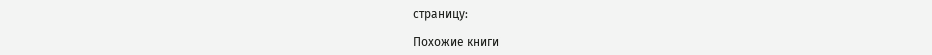страницу:

Похожие книги